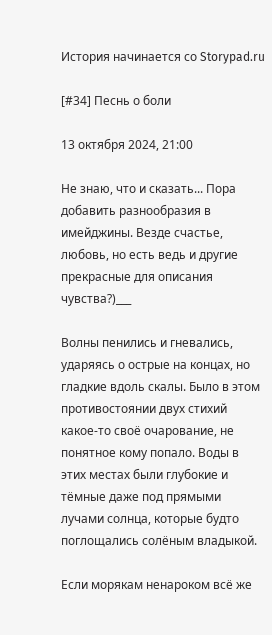История начинается со Storypad.ru

[#34] Песнь о боли

13 октября 2024, 21:00

Не знаю, что и сказать... Пора добавить разнообразия в имейджины. Везде счастье, любовь, но есть ведь и другие прекрасные для описания чувства?)___

Волны пенились и гневались, ударяясь о острые на концах, но гладкие вдоль скалы. Было в этом противостоянии двух стихий какое-то своё очарование, не понятное кому попало. Воды в этих местах были глубокие и тёмные даже под прямыми лучами солнца, которые будто поглощались солёным владыкой.

Если морякам ненароком всё же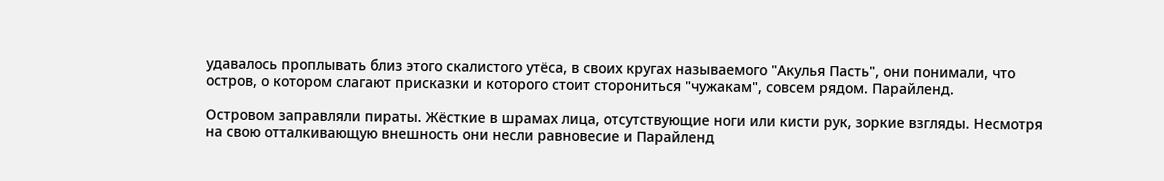удавалось проплывать близ этого скалистого утёса, в своих кругах называемого "Акулья Пасть", они понимали, что остров, о котором слагают присказки и которого стоит сторониться "чужакам", совсем рядом. Парайленд.

Островом заправляли пираты. Жёсткие в шрамах лица, отсутствующие ноги или кисти рук, зоркие взгляды. Несмотря на свою отталкивающую внешность они несли равновесие и Парайленд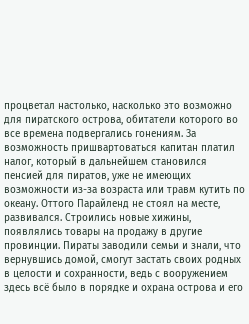процветал настолько, насколько это возможно для пиратского острова, обитатели которого во все времена подвергались гонениям. За возможность пришвартоваться капитан платил налог, который в дальнейшем становился пенсией для пиратов, уже не имеющих возможности из-за возраста или травм кутить по океану. Оттого Парайленд не стоял на месте, развивался. Строились новые хижины, появлялись товары на продажу в другие провинции. Пираты заводили семьи и знали, что вернувшись домой, смогут застать своих родных в целости и сохранности, ведь с вооружением здесь всё было в порядке и охрана острова и его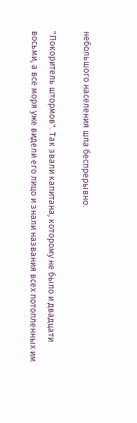небольшого населения шла беспрерывно.

"Покоритель штормов". Так звали капитана, которому не было и двадцати восьми, а все моря уже видели его лицо и знали названия всех потопленных им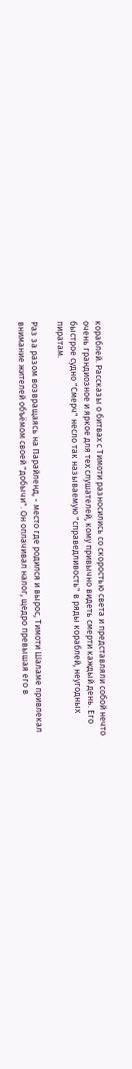кораблей. Рассказы о битвах с Тимоти разносились со скоростью света и представляли собой нечто очень грандиозное и яркое для тех слушателей, кому привычно видеть смерти каждый день. Его быстрое судно "Смерч" несло так называемую "справедливость" в ряды кораблей, неугодных пиратам.

Раз за разом возвращаясь на Парайленд, - место где родился и вырос, Тимоти Шаламе привлекал внимание жителей объёмом своей "добычи". Он оплачивал налог, щедро превышая его в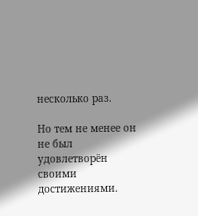несколько раз.

Но тем не менее он не был удовлетворён своими достижениями.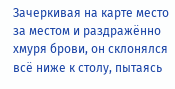Зачеркивая на карте место за местом и раздражённо хмуря брови, он склонялся всё ниже к столу, пытаясь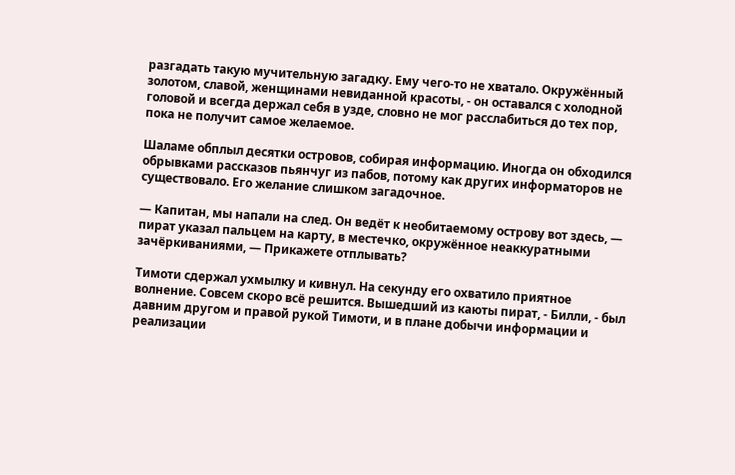разгадать такую мучительную загадку. Ему чего-то не хватало. Окружённый золотом, славой, женщинами невиданной красоты, - он оставался с холодной головой и всегда держал себя в узде, словно не мог расслабиться до тех пор, пока не получит самое желаемое.

Шаламе обплыл десятки островов, собирая информацию. Иногда он обходился обрывками рассказов пьянчуг из пабов, потому как других информаторов не существовало. Его желание слишком загадочное.

— Капитан, мы напали на след. Он ведёт к необитаемому острову вот здесь, — пират указал пальцем на карту, в местечко, окружённое неаккуратными зачёркиваниями, — Прикажете отплывать?

Тимоти сдержал ухмылку и кивнул. На секунду его охватило приятное волнение. Совсем скоро всё решится. Вышедший из каюты пират, - Билли, - был давним другом и правой рукой Тимоти, и в плане добычи информации и реализации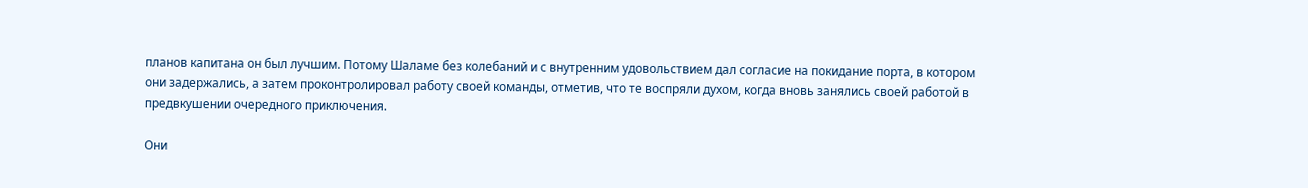планов капитана он был лучшим. Потому Шаламе без колебаний и с внутренним удовольствием дал согласие на покидание порта, в котором они задержались, а затем проконтролировал работу своей команды, отметив, что те воспряли духом, когда вновь занялись своей работой в предвкушении очередного приключения.

Они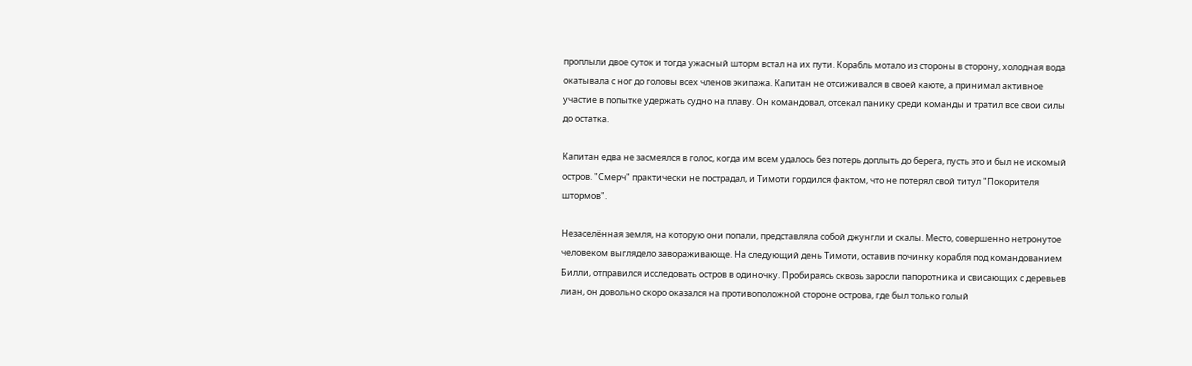проплыли двое суток и тогда ужасный шторм встал на их пути. Корабль мотало из стороны в сторону, холодная вода окатывала с ног до головы всех членов экипажа. Капитан не отсиживался в своей каюте, а принимал активное участие в попытке удержать судно на плаву. Он командовал, отсекал панику среди команды и тратил все свои силы до остатка.

Капитан едва не засмеялся в голос, когда им всем удалось без потерь доплыть до берега, пусть это и был не искомый остров. "Смерч" практически не пострадал, и Тимоти гордился фактом, что не потерял свой титул "Покорителя штормов".

Незаселённая земля, на которую они попали, представляла собой джунгли и скалы. Место, совершенно нетронутое человеком выглядело завораживающе. На следующий день Тимоти, оставив починку корабля под командованием Билли, отправился исследовать остров в одиночку. Пробираясь сквозь заросли папоротника и свисающих с деревьев лиан, он довольно скоро оказался на противоположной стороне острова, где был только голый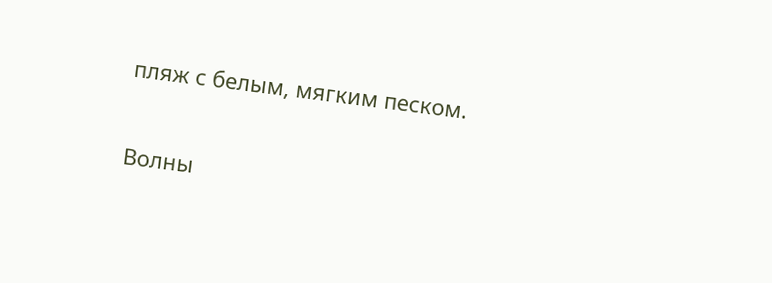пляж с белым, мягким песком.

Волны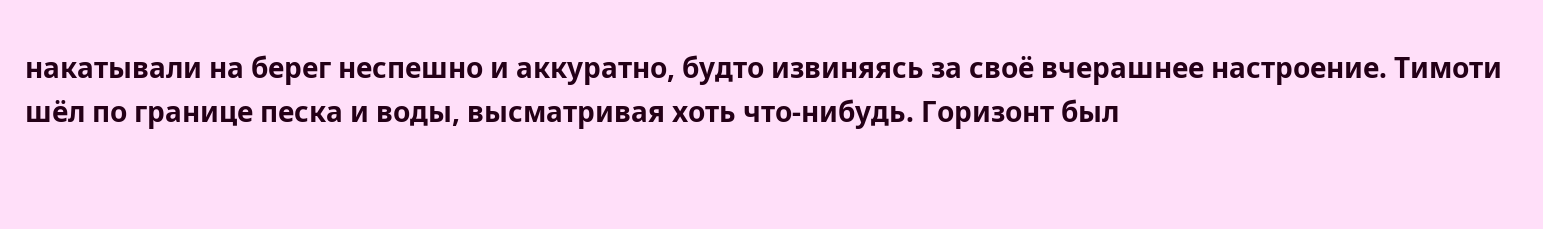накатывали на берег неспешно и аккуратно, будто извиняясь за своё вчерашнее настроение. Тимоти шёл по границе песка и воды, высматривая хоть что-нибудь. Горизонт был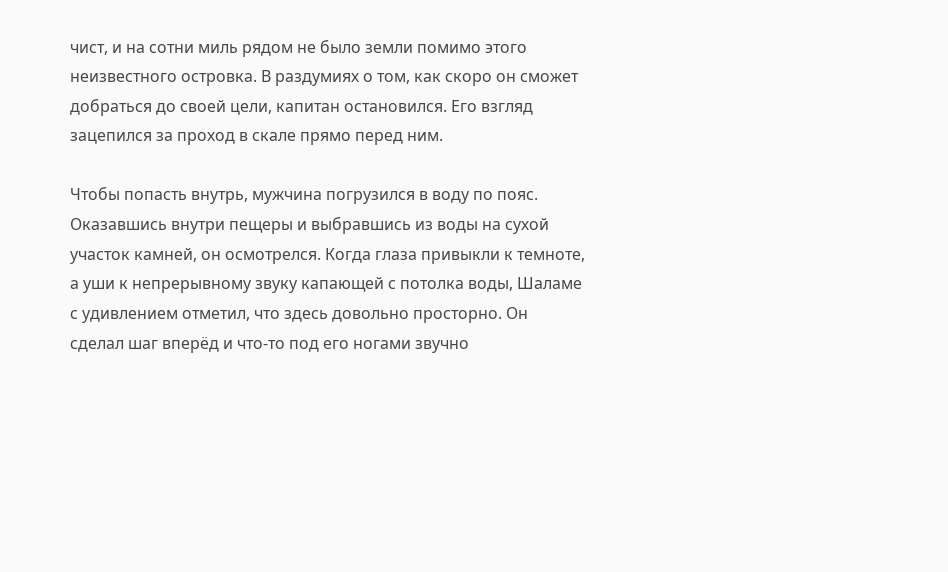чист, и на сотни миль рядом не было земли помимо этого неизвестного островка. В раздумиях о том, как скоро он сможет добраться до своей цели, капитан остановился. Его взгляд зацепился за проход в скале прямо перед ним.

Чтобы попасть внутрь, мужчина погрузился в воду по пояс. Оказавшись внутри пещеры и выбравшись из воды на сухой участок камней, он осмотрелся. Когда глаза привыкли к темноте, а уши к непрерывному звуку капающей с потолка воды, Шаламе с удивлением отметил, что здесь довольно просторно. Он сделал шаг вперёд и что-то под его ногами звучно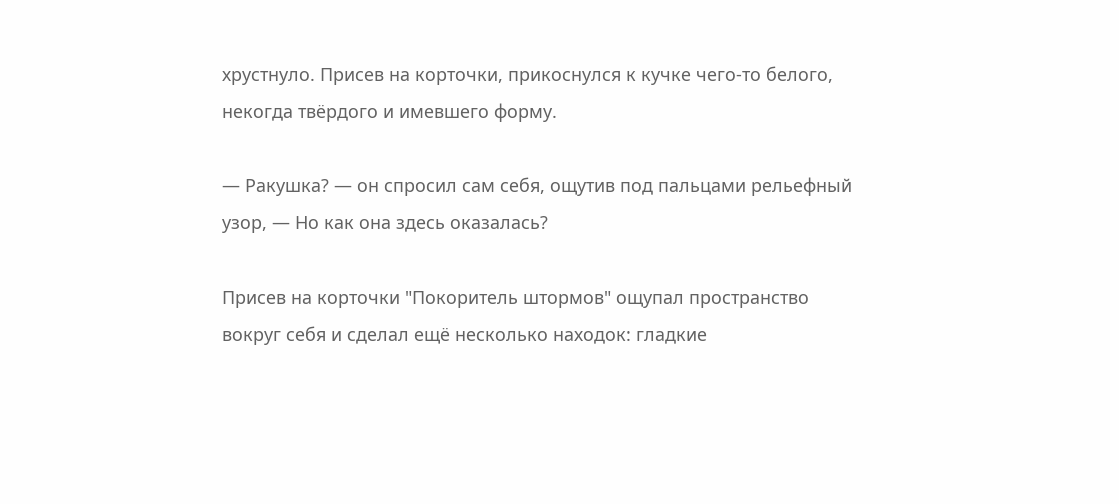хрустнуло. Присев на корточки, прикоснулся к кучке чего-то белого, некогда твёрдого и имевшего форму.

— Ракушка? — он спросил сам себя, ощутив под пальцами рельефный узор, — Но как она здесь оказалась?

Присев на корточки "Покоритель штормов" ощупал пространство вокруг себя и сделал ещё несколько находок: гладкие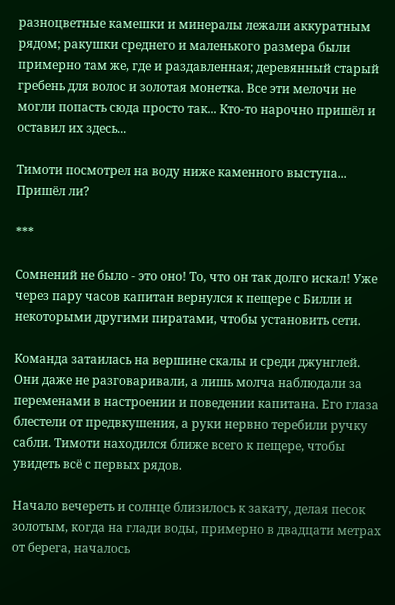разноцветные камешки и минералы лежали аккуратным рядом; ракушки среднего и маленького размера были примерно там же, где и раздавленная; деревянный старый гребень для волос и золотая монетка. Все эти мелочи не могли попасть сюда просто так... Кто-то нарочно пришёл и оставил их здесь...

Тимоти посмотрел на воду ниже каменного выступа... Пришёл ли?

***

Сомнений не было - это оно! То, что он так долго искал! Уже через пару часов капитан вернулся к пещере с Билли и некоторыми другими пиратами, чтобы установить сети.

Команда затаилась на вершине скалы и среди джунглей. Они даже не разговаривали, а лишь молча наблюдали за переменами в настроении и поведении капитана. Его глаза блестели от предвкушения, а руки нервно теребили ручку сабли. Тимоти находился ближе всего к пещере, чтобы увидеть всё с первых рядов.

Начало вечереть и солнце близилось к закату, делая песок золотым, когда на глади воды, примерно в двадцати метрах от берега, началось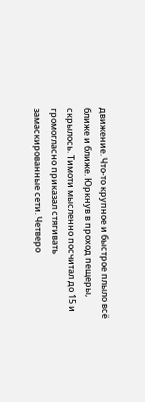движение. Что-то крупное и быстрое плыло всё ближе и ближе. Юркнув в проход пещеры, скрылось. Тимоти мысленно посчитал до 15 и громогласно приказал стягивать замаскированные сети. Четверо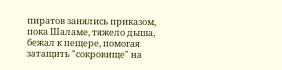пиратов занялись приказом, пока Шаламе, тяжело дыша, бежал к пещере, помогая затащить "сокровище" на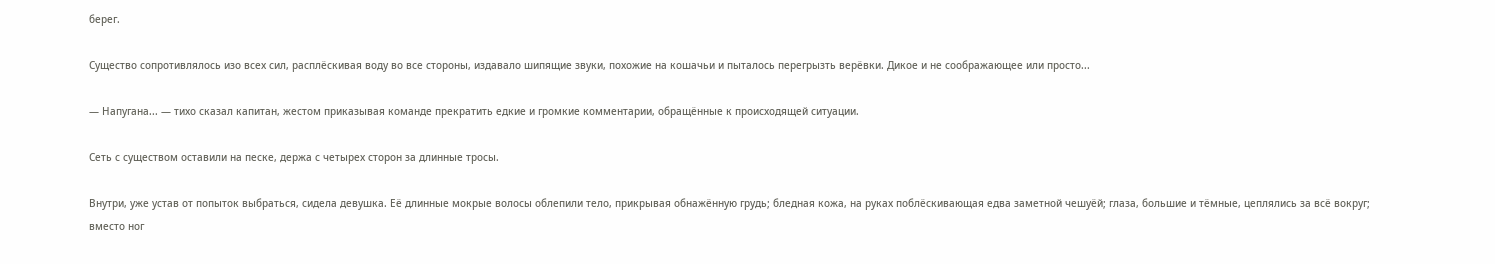берег.

Существо сопротивлялось изо всех сил, расплёскивая воду во все стороны, издавало шипящие звуки, похожие на кошачьи и пыталось перегрызть верёвки. Дикое и не соображающее или просто...

— Напугана... — тихо сказал капитан, жестом приказывая команде прекратить едкие и громкие комментарии, обращённые к происходящей ситуации.

Сеть с существом оставили на песке, держа с четырех сторон за длинные тросы.

Внутри, уже устав от попыток выбраться, сидела девушка. Её длинные мокрые волосы облепили тело, прикрывая обнажённую грудь; бледная кожа, на руках поблёскивающая едва заметной чешуёй; глаза, большие и тёмные, цеплялись за всё вокруг; вместо ног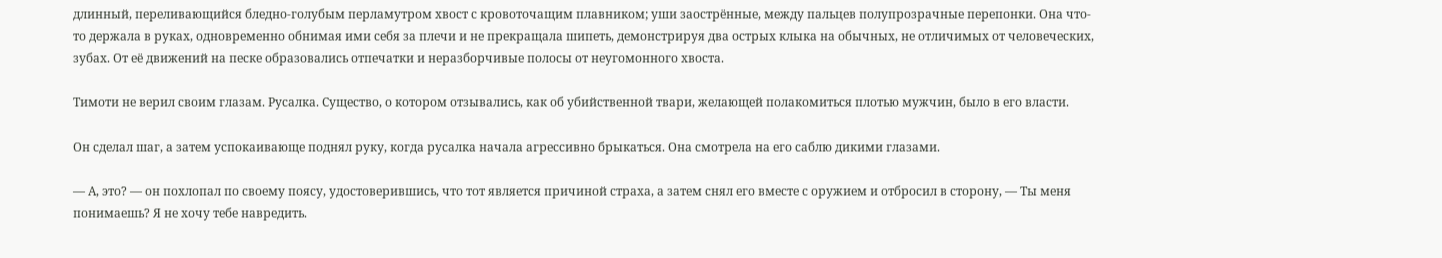длинный, переливающийся бледно-голубым перламутром хвост с кровоточащим плавником; уши заострённые, между пальцев полупрозрачные перепонки. Она что-то держала в руках, одновременно обнимая ими себя за плечи и не прекращала шипеть, демонстрируя два острых клыка на обычных, не отличимых от человеческих, зубах. От её движений на песке образовались отпечатки и неразборчивые полосы от неугомонного хвоста.

Тимоти не верил своим глазам. Русалка. Существо, о котором отзывались, как об убийственной твари, желающей полакомиться плотью мужчин, было в его власти.

Он сделал шаг, а затем успокаивающе поднял руку, когда русалка начала агрессивно брыкаться. Она смотрела на его саблю дикими глазами.

— А, это? — он похлопал по своему поясу, удостоверившись, что тот является причиной страха, а затем снял его вместе с оружием и отбросил в сторону, — Ты меня понимаешь? Я не хочу тебе навредить.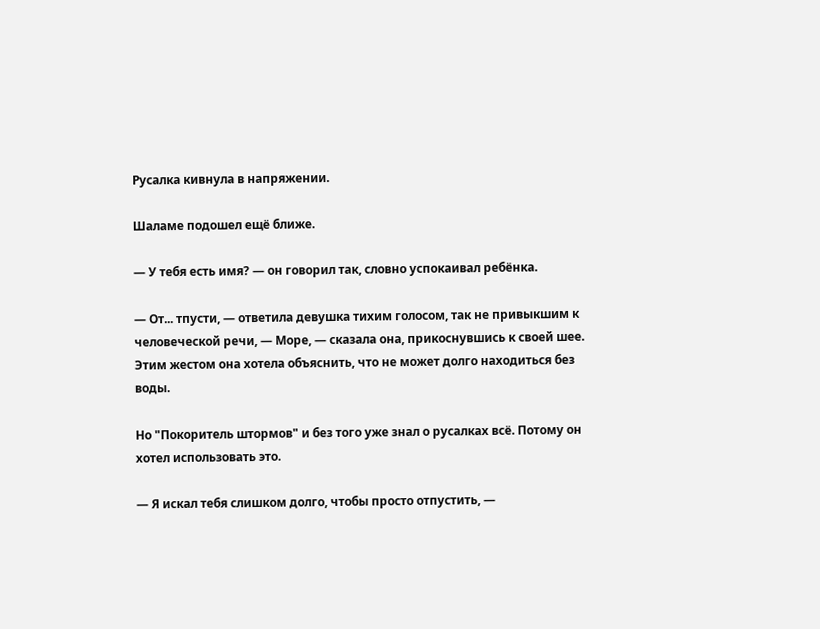Русалка кивнула в напряжении.

Шаламе подошел ещё ближе.

— У тебя есть имя? — он говорил так, словно успокаивал ребёнка.

— От... тпусти, — ответила девушка тихим голосом, так не привыкшим к человеческой речи, — Море, — сказала она, прикоснувшись к своей шее. Этим жестом она хотела объяснить, что не может долго находиться без воды.

Но "Покоритель штормов" и без того уже знал о русалках всё. Потому он хотел использовать это.

— Я искал тебя слишком долго, чтобы просто отпустить, —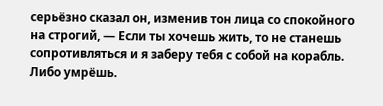серьёзно сказал он, изменив тон лица со спокойного на строгий, — Если ты хочешь жить, то не станешь сопротивляться и я заберу тебя с собой на корабль. Либо умрёшь.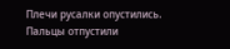Плечи русалки опустились. Пальцы отпустили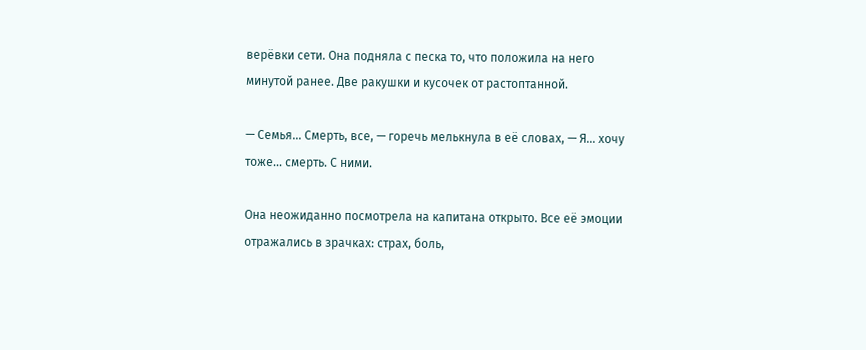верёвки сети. Она подняла с песка то, что положила на него минутой ранее. Две ракушки и кусочек от растоптанной.

— Семья... Смерть, все, — горечь мелькнула в её словах, — Я... хочу тоже... смерть. С ними.

Она неожиданно посмотрела на капитана открыто. Все её эмоции отражались в зрачках: страх, боль,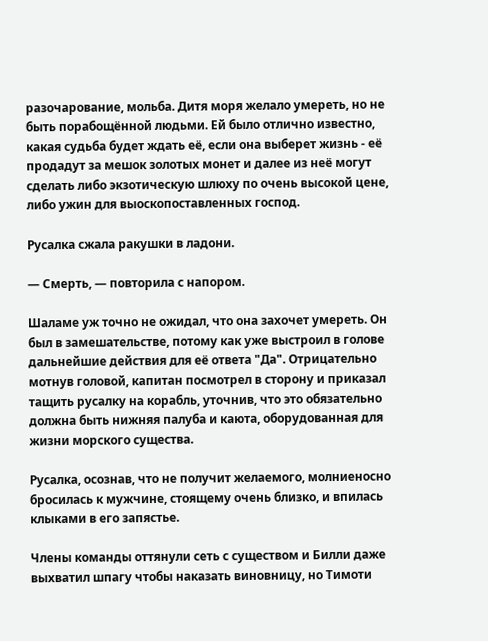разочарование, мольба. Дитя моря желало умереть, но не быть порабощённой людьми. Ей было отлично известно, какая судьба будет ждать её, если она выберет жизнь - её продадут за мешок золотых монет и далее из неё могут сделать либо экзотическую шлюху по очень высокой цене, либо ужин для выоскопоставленных господ.

Русалка сжала ракушки в ладони.

— Смерть, — повторила с напором.

Шаламе уж точно не ожидал, что она захочет умереть. Он был в замешательстве, потому как уже выстроил в голове дальнейшие действия для её ответа "Да". Отрицательно мотнув головой, капитан посмотрел в сторону и приказал тащить русалку на корабль, уточнив, что это обязательно должна быть нижняя палуба и каюта, оборудованная для жизни морского существа.

Русалка, осознав, что не получит желаемого, молниеносно бросилась к мужчине, стоящему очень близко, и впилась клыками в его запястье.

Члены команды оттянули сеть с существом и Билли даже выхватил шпагу чтобы наказать виновницу, но Тимоти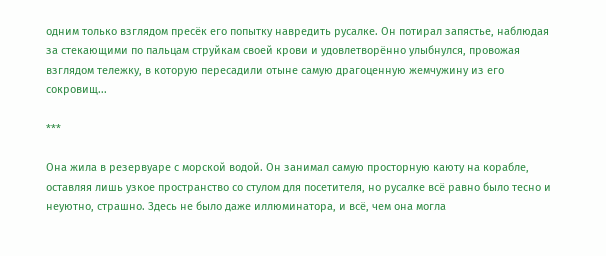одним только взглядом пресёк его попытку навредить русалке. Он потирал запястье, наблюдая за стекающими по пальцам струйкам своей крови и удовлетворённо улыбнулся, провожая взглядом тележку, в которую пересадили отыне самую драгоценную жемчужину из его сокровищ...

***

Она жила в резервуаре с морской водой. Он занимал самую просторную каюту на корабле, оставляя лишь узкое пространство со стулом для посетителя, но русалке всё равно было тесно и неуютно, страшно. Здесь не было даже иллюминатора, и всё, чем она могла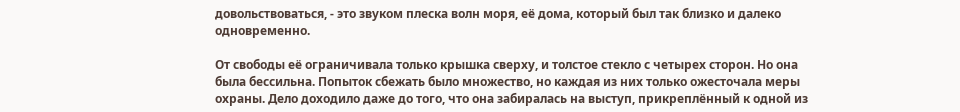довольствоваться, - это звуком плеска волн моря, её дома, который был так близко и далеко одновременно.

От свободы её ограничивала только крышка сверху, и толстое стекло с четырех сторон. Но она была бессильна. Попыток сбежать было множество, но каждая из них только ожесточала меры охраны. Дело доходило даже до того, что она забиралась на выступ, прикреплённый к одной из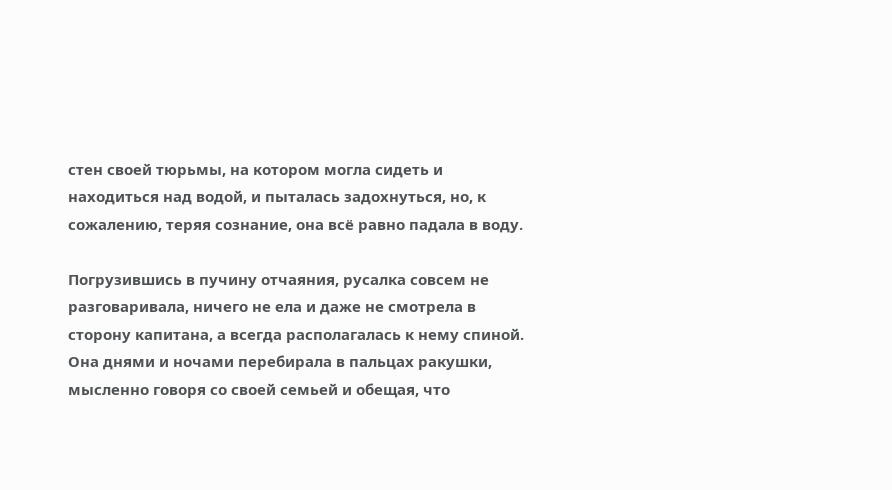стен своей тюрьмы, на котором могла сидеть и находиться над водой, и пыталась задохнуться, но, к сожалению, теряя сознание, она всё равно падала в воду.

Погрузившись в пучину отчаяния, русалка совсем не разговаривала, ничего не ела и даже не смотрела в сторону капитана, а всегда располагалась к нему спиной. Она днями и ночами перебирала в пальцах ракушки, мысленно говоря со своей семьей и обещая, что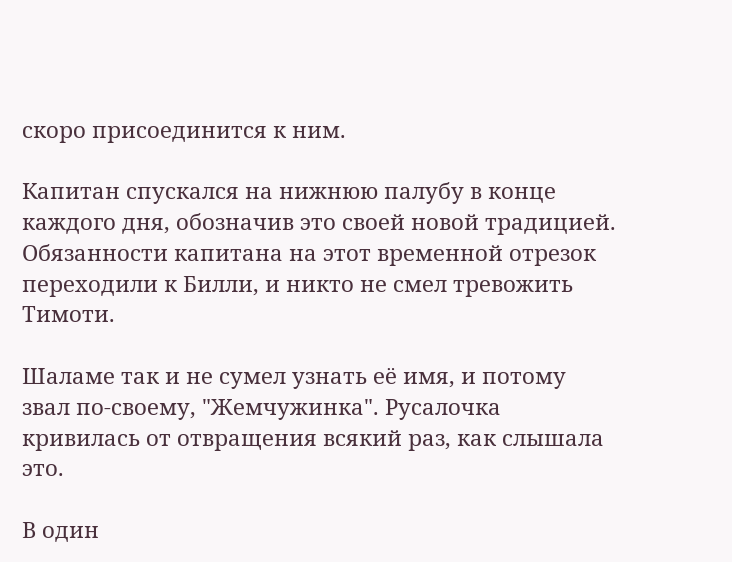скоро присоединится к ним.

Капитан спускался на нижнюю палубу в конце каждого дня, обозначив это своей новой традицией. Обязанности капитана на этот временной отрезок переходили к Билли, и никто не смел тревожить Тимоти.

Шаламе так и не сумел узнать её имя, и потому звал по-своему, "Жемчужинка". Русалочка кривилась от отвращения всякий раз, как слышала это.

В один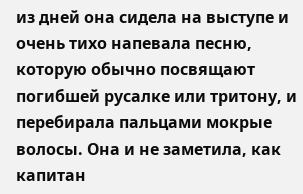из дней она сидела на выступе и очень тихо напевала песню, которую обычно посвящают погибшей русалке или тритону, и перебирала пальцами мокрые волосы. Она и не заметила, как капитан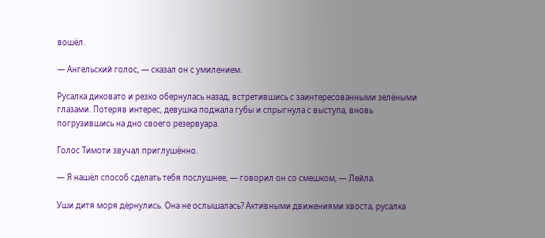вошёл.

— Ангельский голос, — сказал он с умилением.

Русалка диковато и резко обернулась назад, встретившись с заинтересованными зелёными глазами. Потеряв интерес, девушка поджала губы и спрыгнула с выступа, вновь погрузившись на дно своего резервуара.

Голос Тимоти звучал приглушённо.

— Я нашёл способ сделать тебя послушнее, — говорил он со смешком, — Лейла.

Уши дитя моря дёрнулись. Она не ослышалась? Активными движениями хвоста, русалка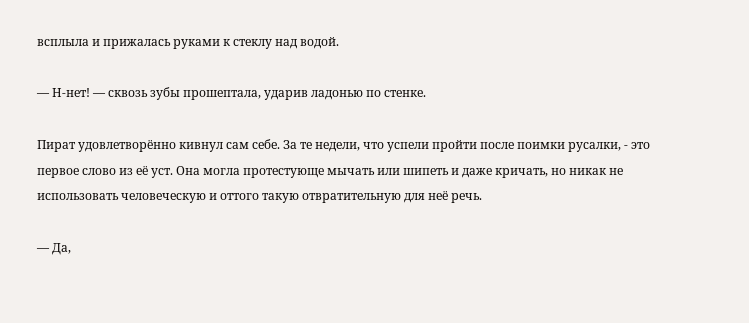всплыла и прижалась руками к стеклу над водой.

— Н-нет! — сквозь зубы прошептала, ударив ладонью по стенке.

Пират удовлетворённо кивнул сам себе. За те недели, что успели пройти после поимки русалки, - это первое слово из её уст. Она могла протестующе мычать или шипеть и даже кричать, но никак не использовать человеческую и оттого такую отвратительную для неё речь.

— Да,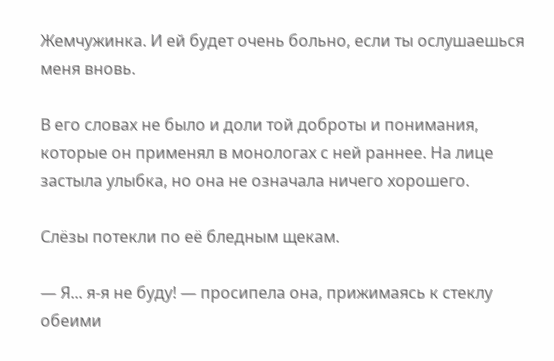Жемчужинка. И ей будет очень больно, если ты ослушаешься меня вновь.

В его словах не было и доли той доброты и понимания, которые он применял в монологах с ней раннее. На лице застыла улыбка, но она не означала ничего хорошего.

Слёзы потекли по её бледным щекам.

— Я... я-я не буду! — просипела она, прижимаясь к стеклу обеими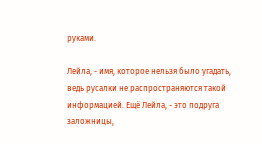руками.

Лейла, - имя, которое нельзя было угадать, ведь русалки не распространяются такой информацией. Ещё Лейла, - это подруга заложницы,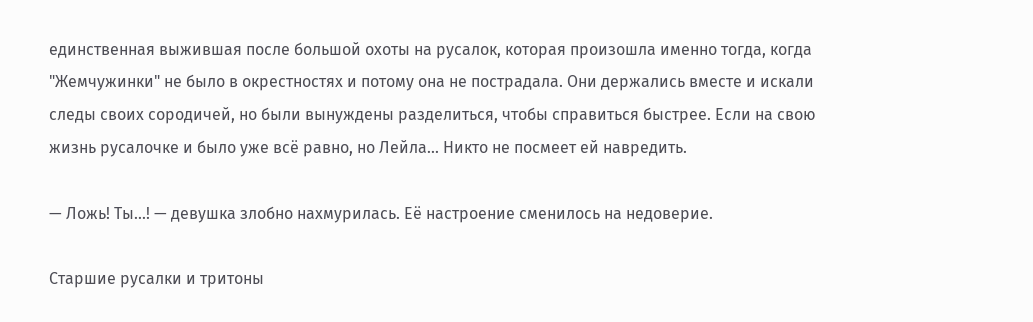единственная выжившая после большой охоты на русалок, которая произошла именно тогда, когда "Жемчужинки" не было в окрестностях и потому она не пострадала. Они держались вместе и искали следы своих сородичей, но были вынуждены разделиться, чтобы справиться быстрее. Если на свою жизнь русалочке и было уже всё равно, но Лейла... Никто не посмеет ей навредить.

— Ложь! Ты...! — девушка злобно нахмурилась. Её настроение сменилось на недоверие.

Старшие русалки и тритоны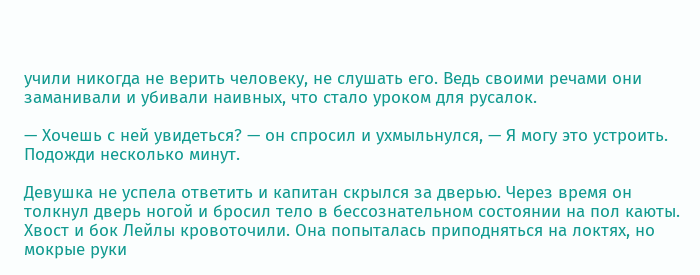учили никогда не верить человеку, не слушать его. Ведь своими речами они заманивали и убивали наивных, что стало уроком для русалок.

— Хочешь с ней увидеться? — он спросил и ухмыльнулся, — Я могу это устроить. Подожди несколько минут.

Девушка не успела ответить и капитан скрылся за дверью. Через время он толкнул дверь ногой и бросил тело в бессознательном состоянии на пол каюты. Хвост и бок Лейлы кровоточили. Она попыталась приподняться на локтях, но мокрые руки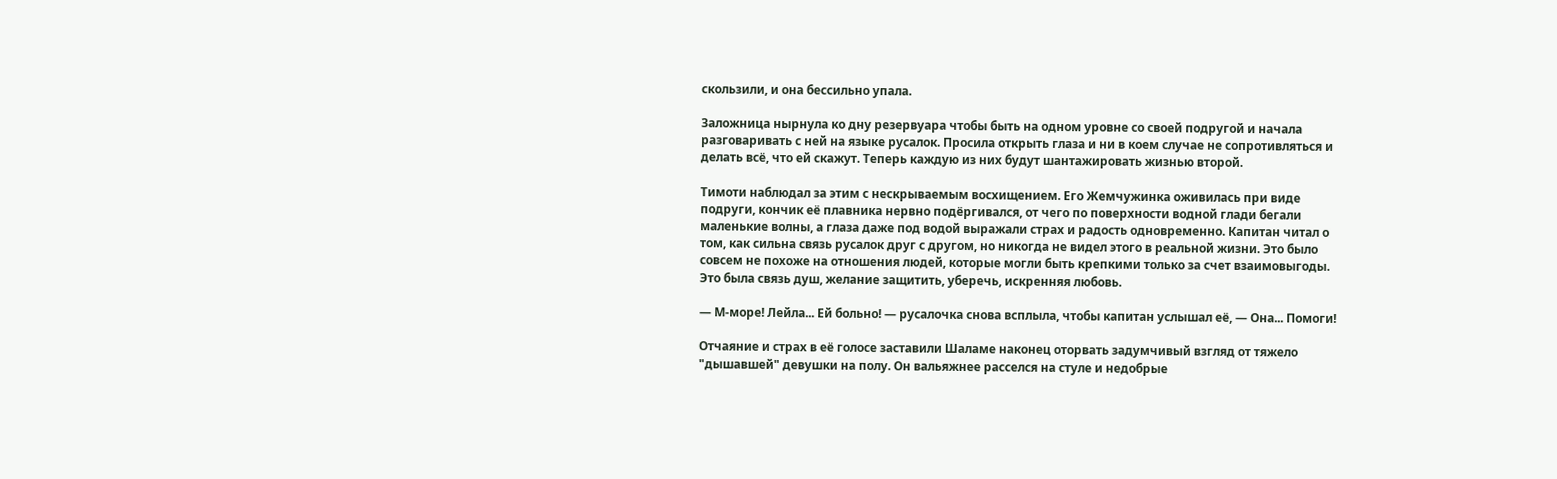скользили, и она бессильно упала.

Заложница нырнула ко дну резервуара чтобы быть на одном уровне со своей подругой и начала разговаривать с ней на языке русалок. Просила открыть глаза и ни в коем случае не сопротивляться и делать всё, что ей скажут. Теперь каждую из них будут шантажировать жизнью второй.

Тимоти наблюдал за этим с нескрываемым восхищением. Его Жемчужинка оживилась при виде подруги, кончик её плавника нервно подёргивался, от чего по поверхности водной глади бегали маленькие волны, а глаза даже под водой выражали страх и радость одновременно. Капитан читал о том, как сильна связь русалок друг с другом, но никогда не видел этого в реальной жизни. Это было совсем не похоже на отношения людей, которые могли быть крепкими только за счет взаимовыгоды. Это была связь душ, желание защитить, уберечь, искренняя любовь.

— М-море! Лейла... Ей больно! — русалочка снова всплыла, чтобы капитан услышал её, — Она... Помоги!

Отчаяние и страх в её голосе заставили Шаламе наконец оторвать задумчивый взгляд от тяжело "дышавшей" девушки на полу. Он вальяжнее расселся на стуле и недобрые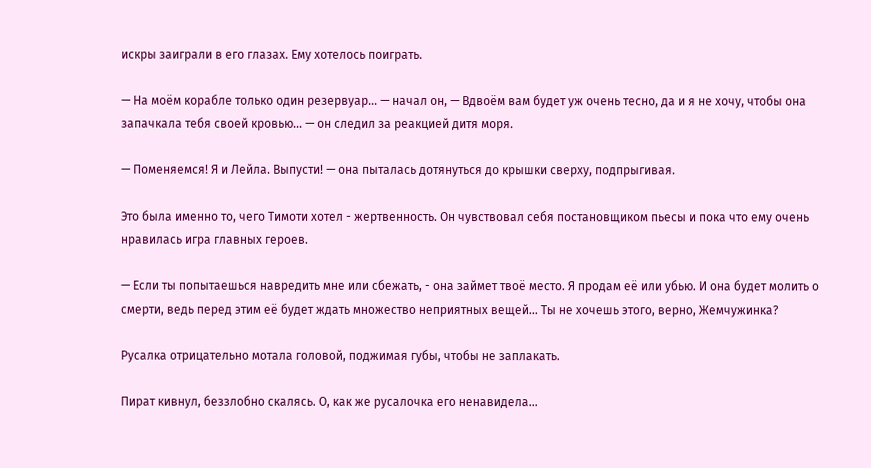искры заиграли в его глазах. Ему хотелось поиграть.

— На моём корабле только один резервуар... — начал он, — Вдвоём вам будет уж очень тесно, да и я не хочу, чтобы она запачкала тебя своей кровью... — он следил за реакцией дитя моря.

— Поменяемся! Я и Лейла. Выпусти! — она пыталась дотянуться до крышки сверху, подпрыгивая.

Это была именно то, чего Тимоти хотел - жертвенность. Он чувствовал себя постановщиком пьесы и пока что ему очень нравилась игра главных героев.

— Если ты попытаешься навредить мне или сбежать, - она займет твоё место. Я продам её или убью. И она будет молить о смерти, ведь перед этим её будет ждать множество неприятных вещей... Ты не хочешь этого, верно, Жемчужинка?

Русалка отрицательно мотала головой, поджимая губы, чтобы не заплакать.

Пират кивнул, беззлобно скалясь. О, как же русалочка его ненавидела...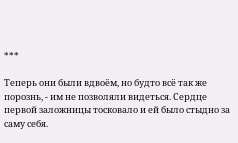***

Теперь они были вдвоём, но будто всё так же порознь, - им не позволяли видеться. Сердце первой заложницы тосковало и ей было стыдно за саму себя.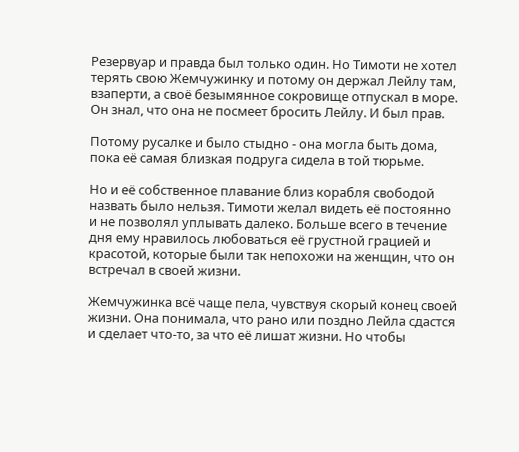Резервуар и правда был только один. Но Тимоти не хотел терять свою Жемчужинку и потому он держал Лейлу там, взаперти, а своё безымянное сокровище отпускал в море. Он знал, что она не посмеет бросить Лейлу. И был прав.

Потому русалке и было стыдно - она могла быть дома, пока её самая близкая подруга сидела в той тюрьме.

Но и её собственное плавание близ корабля свободой назвать было нельзя. Тимоти желал видеть её постоянно и не позволял уплывать далеко. Больше всего в течение дня ему нравилось любоваться её грустной грацией и красотой, которые были так непохожи на женщин, что он встречал в своей жизни.

Жемчужинка всё чаще пела, чувствуя скорый конец своей жизни. Она понимала, что рано или поздно Лейла сдастся и сделает что-то, за что её лишат жизни. Но чтобы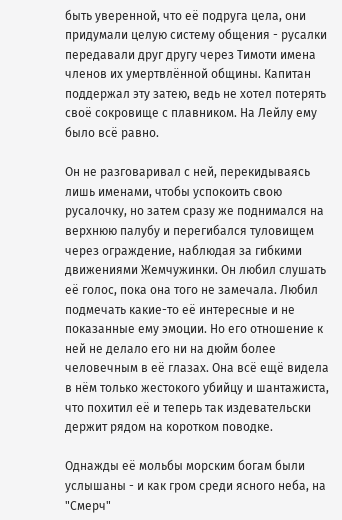быть уверенной, что её подруга цела, они придумали целую систему общения - русалки передавали друг другу через Тимоти имена членов их умертвлённой общины. Капитан поддержал эту затею, ведь не хотел потерять своё сокровище с плавником. На Лейлу ему было всё равно.

Он не разговаривал с ней, перекидываясь лишь именами, чтобы успокоить свою русалочку, но затем сразу же поднимался на верхнюю палубу и перегибался туловищем через ограждение, наблюдая за гибкими движениями Жемчужинки. Он любил слушать её голос, пока она того не замечала. Любил подмечать какие-то её интересные и не показанные ему эмоции. Но его отношение к ней не делало его ни на дюйм более человечным в её глазах. Она всё ещё видела в нём только жестокого убийцу и шантажиста, что похитил её и теперь так издевательски держит рядом на коротком поводке.

Однажды её мольбы морским богам были услышаны - и как гром среди ясного неба, на "Смерч"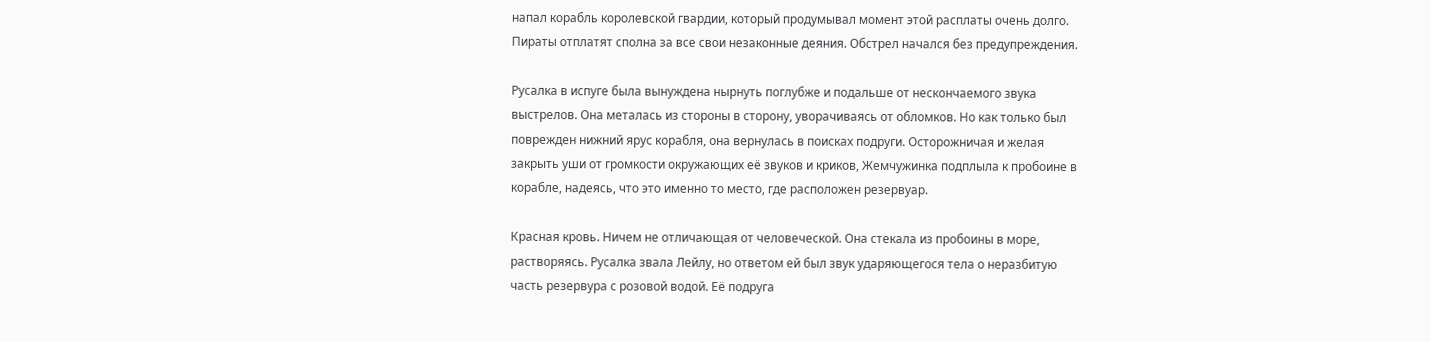напал корабль королевской гвардии, который продумывал момент этой расплаты очень долго. Пираты отплатят сполна за все свои незаконные деяния. Обстрел начался без предупреждения.

Русалка в испуге была вынуждена нырнуть поглубже и подальше от нескончаемого звука выстрелов. Она металась из стороны в сторону, уворачиваясь от обломков. Но как только был поврежден нижний ярус корабля, она вернулась в поисках подруги. Осторожничая и желая закрыть уши от громкости окружающих её звуков и криков, Жемчужинка подплыла к пробоине в корабле, надеясь, что это именно то место, где расположен резервуар.

Красная кровь. Ничем не отличающая от человеческой. Она стекала из пробоины в море, растворяясь. Русалка звала Лейлу, но ответом ей был звук ударяющегося тела о неразбитую часть резервура с розовой водой. Её подруга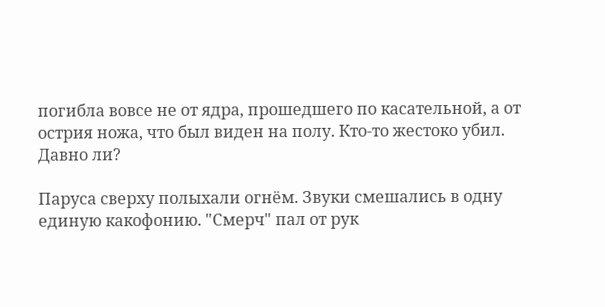погибла вовсе не от ядра, прошедшего по касательной, а от острия ножа, что был виден на полу. Кто-то жестоко убил. Давно ли?

Паруса сверху полыхали огнём. Звуки смешались в одну единую какофонию. "Смерч" пал от рук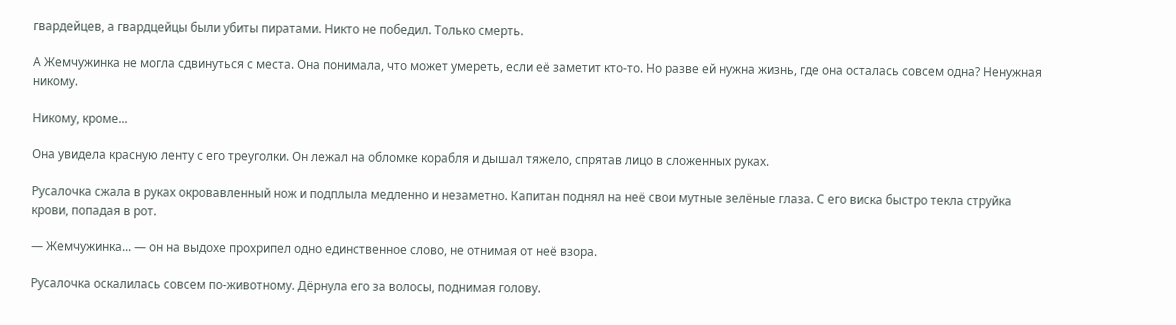гвардейцев, а гвардцейцы были убиты пиратами. Никто не победил. Только смерть.

А Жемчужинка не могла сдвинуться с места. Она понимала, что может умереть, если её заметит кто-то. Но разве ей нужна жизнь, где она осталась совсем одна? Ненужная никому.

Никому, кроме...

Она увидела красную ленту с его треуголки. Он лежал на обломке корабля и дышал тяжело, спрятав лицо в сложенных руках.

Русалочка сжала в руках окровавленный нож и подплыла медленно и незаметно. Капитан поднял на неё свои мутные зелёные глаза. С его виска быстро текла струйка крови, попадая в рот.

— Жемчужинка... — он на выдохе прохрипел одно единственное слово, не отнимая от неё взора.

Русалочка оскалилась совсем по-животному. Дёрнула его за волосы, поднимая голову.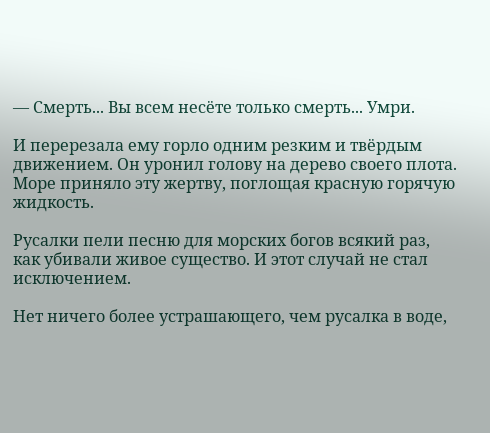— Смерть... Вы всем несёте только смерть... Умри.

И перерезала ему горло одним резким и твёрдым движением. Он уронил голову на дерево своего плота. Море приняло эту жертву, поглощая красную горячую жидкость.

Русалки пели песню для морских богов всякий раз, как убивали живое существо. И этот случай не стал исключением.

Нет ничего более устрашающего, чем русалка в воде,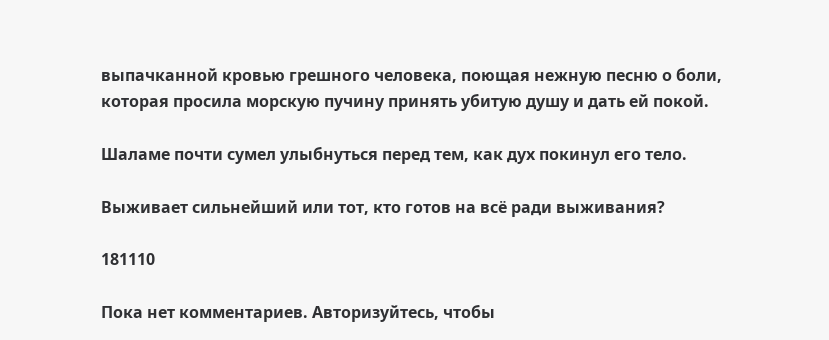выпачканной кровью грешного человека, поющая нежную песню о боли, которая просила морскую пучину принять убитую душу и дать ей покой.

Шаламе почти сумел улыбнуться перед тем, как дух покинул его тело.

Выживает сильнейший или тот, кто готов на всё ради выживания?

181110

Пока нет комментариев. Авторизуйтесь, чтобы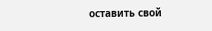оставить свой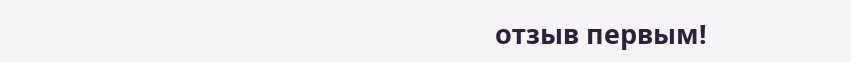отзыв первым!